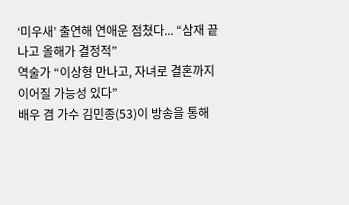‘미우새’ 출연해 연애운 점쳤다... “삼재 끝나고 올해가 결정적”
역술가 “이상형 만나고, 자녀로 결혼까지 이어질 가능성 있다”
배우 겸 가수 김민종(53)이 방송을 통해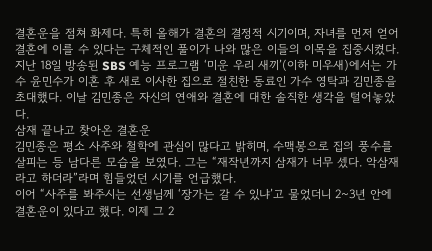결혼운을 점쳐 화제다. 특히 올해가 결혼의 결정적 시기이며, 자녀를 먼저 얻어 결혼에 이를 수 있다는 구체적인 풀이가 나와 많은 이들의 이목을 집중시켰다.
지난 18일 방송된 SBS 예능 프로그램 ‘미운 우리 새끼’(이하 미우새)에서는 가수 윤민수가 이혼 후 새로 이사한 집으로 절친한 동료인 가수 영탁과 김민종을 초대했다. 이날 김민종은 자신의 연애와 결혼에 대한 솔직한 생각을 털어놓았다.
삼재 끝나고 찾아온 결혼운
김민종은 평소 사주와 철학에 관심이 많다고 밝히며, 수맥봉으로 집의 풍수를 살피는 등 남다른 모습을 보였다. 그는 “재작년까지 삼재가 너무 셌다. 악삼재라고 하더라”라며 힘들었던 시기를 언급했다.
이어 “사주를 봐주시는 선생님께 ‘장가는 갈 수 있냐’고 물었더니 2~3년 안에 결혼운이 있다고 했다. 이제 그 2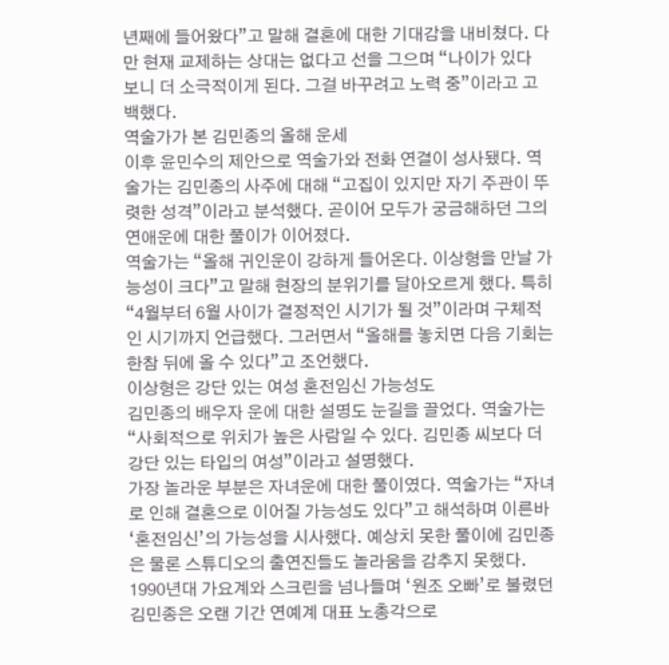년째에 들어왔다”고 말해 결혼에 대한 기대감을 내비쳤다. 다만 현재 교제하는 상대는 없다고 선을 그으며 “나이가 있다 보니 더 소극적이게 된다. 그걸 바꾸려고 노력 중”이라고 고백했다.
역술가가 본 김민종의 올해 운세
이후 윤민수의 제안으로 역술가와 전화 연결이 성사됐다. 역술가는 김민종의 사주에 대해 “고집이 있지만 자기 주관이 뚜렷한 성격”이라고 분석했다. 곧이어 모두가 궁금해하던 그의 연애운에 대한 풀이가 이어졌다.
역술가는 “올해 귀인운이 강하게 들어온다. 이상형을 만날 가능성이 크다”고 말해 현장의 분위기를 달아오르게 했다. 특히 “4월부터 6월 사이가 결정적인 시기가 될 것”이라며 구체적인 시기까지 언급했다. 그러면서 “올해를 놓치면 다음 기회는 한참 뒤에 올 수 있다”고 조언했다.
이상형은 강단 있는 여성 혼전임신 가능성도
김민종의 배우자 운에 대한 설명도 눈길을 끌었다. 역술가는 “사회적으로 위치가 높은 사람일 수 있다. 김민종 씨보다 더 강단 있는 타입의 여성”이라고 설명했다.
가장 놀라운 부분은 자녀운에 대한 풀이였다. 역술가는 “자녀로 인해 결혼으로 이어질 가능성도 있다”고 해석하며 이른바 ‘혼전임신’의 가능성을 시사했다. 예상치 못한 풀이에 김민종은 물론 스튜디오의 출연진들도 놀라움을 감추지 못했다.
1990년대 가요계와 스크린을 넘나들며 ‘원조 오빠’로 불렸던 김민종은 오랜 기간 연예계 대표 노총각으로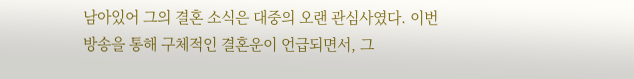남아있어 그의 결혼 소식은 대중의 오랜 관심사였다. 이번 방송을 통해 구체적인 결혼운이 언급되면서, 그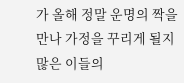가 올해 정말 운명의 짝을 만나 가정을 꾸리게 될지 많은 이들의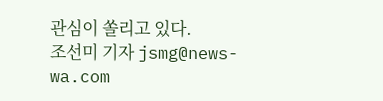관심이 쏠리고 있다.
조선미 기자 jsmg@news-wa.com